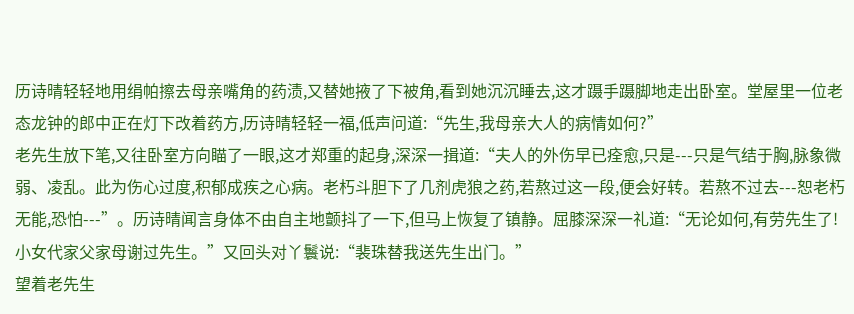历诗晴轻轻地用绢帕擦去母亲嘴角的药渍,又替她掖了下被角,看到她沉沉睡去,这才蹑手蹑脚地走出卧室。堂屋里一位老态龙钟的郎中正在灯下改着药方,历诗晴轻轻一福,低声问道:“先生,我母亲大人的病情如何?”
老先生放下笔,又往卧室方向瞄了一眼,这才郑重的起身,深深一揖道:“夫人的外伤早已痊愈,只是---只是气结于胸,脉象微弱、凌乱。此为伤心过度,积郁成疾之心病。老朽斗胆下了几剂虎狼之药,若熬过这一段,便会好转。若熬不过去---恕老朽无能,恐怕---”。历诗晴闻言身体不由自主地颤抖了一下,但马上恢复了镇静。屈膝深深一礼道:“无论如何,有劳先生了!小女代家父家母谢过先生。”又回头对丫鬟说:“裴珠替我送先生出门。”
望着老先生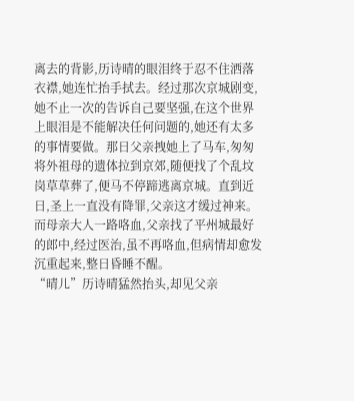离去的背影,历诗晴的眼泪终于忍不住洒落衣襟,她连忙抬手拭去。经过那次京城剧变,她不止一次的告诉自己要坚强,在这个世界上眼泪是不能解决任何问题的,她还有太多的事情要做。那日父亲拽她上了马车,匆匆将外祖母的遗体拉到京郊,随便找了个乱坟岗草草葬了,便马不停蹄逃离京城。直到近日,圣上一直没有降罪,父亲这才缓过神来。而母亲大人一路咯血,父亲找了平州城最好的郎中,经过医治,虽不再咯血,但病情却愈发沉重起来,整日昏睡不醒。
“晴儿”历诗晴猛然抬头,却见父亲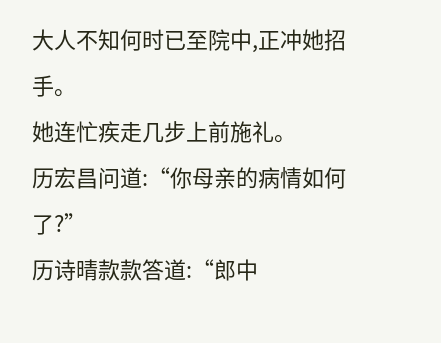大人不知何时已至院中,正冲她招手。
她连忙疾走几步上前施礼。
历宏昌问道:“你母亲的病情如何了?”
历诗晴款款答道:“郎中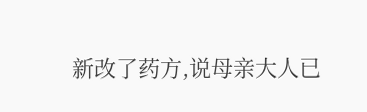新改了药方,说母亲大人已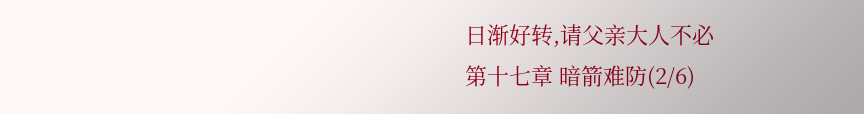日渐好转,请父亲大人不必
第十七章 暗箭难防(2/6)